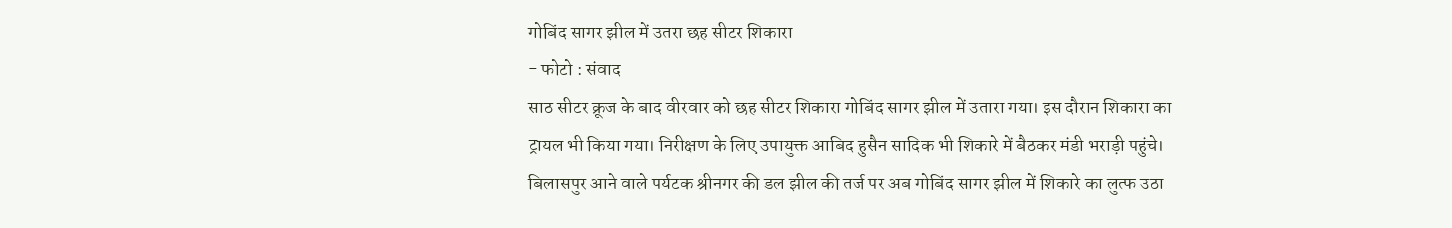गोबिंद सागर झील में उतरा छह सीटर शिकारा
- फोटो : संवाद
साठ सीटर क्रूज के बाद वीरवार को छह सीटर शिकारा गोबिंद सागर झील में उतारा गया। इस दौरान शिकारा का ट्रायल भी किया गया। निरीक्षण के लिए उपायुक्त आबिद हुसैन सादिक भी शिकारे में बैठकर मंडी भराड़ी पहुंचे। बिलासपुर आने वाले पर्यटक श्रीनगर की डल झील की तर्ज पर अब गोबिंद सागर झील में शिकारे का लुत्फ उठा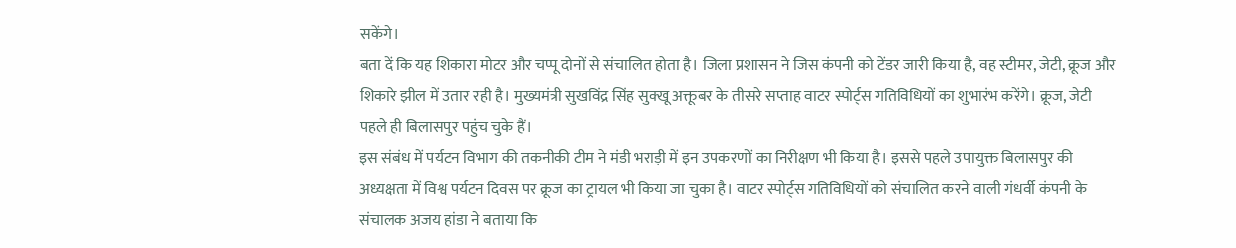सकेंगे।
बता दें कि यह शिकारा मोटर और चप्पू दोनों से संचालित होता है। जिला प्रशासन ने जिस कंपनी को टेंडर जारी किया है, वह स्टीमर, जेटी, क्रूज और शिकारे झील में उतार रही है। मुख्यमंत्री सुखविंद्र सिंह सुक्खू अक्तूबर के तीसरे सप्ताह वाटर स्पोर्ट्स गतिविधियों का शुभारंभ करेंगे। क्रूज, जेटी पहले ही बिलासपुर पहुंच चुके हैं।
इस संबंध में पर्यटन विभाग की तकनीकी टीम ने मंडी भराड़ी में इन उपकरणों का निरीक्षण भी किया है। इससे पहले उपायुक्त बिलासपुर की अध्यक्षता में विश्व पर्यटन दिवस पर क्रूज का ट्रायल भी किया जा चुका है। वाटर स्पोर्ट्स गतिविधियों को संचालित करने वाली गंधर्वी कंपनी के संचालक अजय हांडा ने बताया कि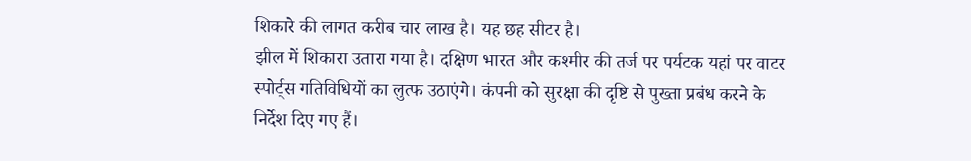शिकारे की लागत करीब चार लाख है। यह छह सीटर है।
झील में शिकारा उतारा गया है। दक्षिण भारत और कश्मीर की तर्ज पर पर्यटक यहां पर वाटर स्पोर्ट्स गतिविधियों का लुत्फ उठाएंगे। कंपनी को सुरक्षा की दृष्टि से पुख्ता प्रबंध करने के निर्देश दिए गए हैं।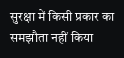सुरक्षा में किसी प्रकार का समझौता नहीं किया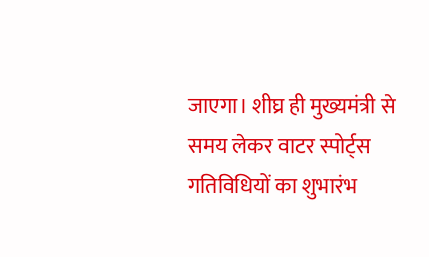जाएगा। शीघ्र ही मुख्यमंत्री से समय लेकर वाटर स्पोर्ट्स गतिविधियों का शुभारंभ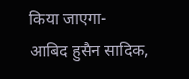किया जाएगा-
आबिद हुसैन सादिक,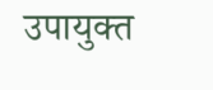उपायुक्त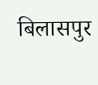बिलासपुर